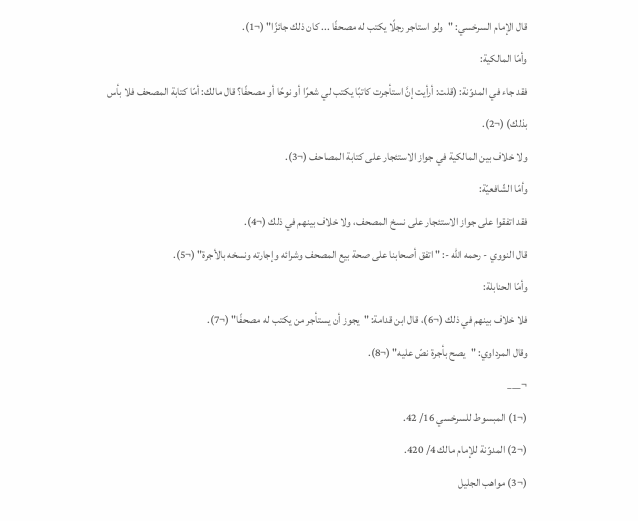قال الإمام السرخسي: "ولو استاجر رجلًا يكتب له مصحفًا ... كان ذلك جائزًا" (¬1).
وأمّا المالكية:
فقد جاء في المدوّنة: (قلت: أرأيت إنَّ استأجرت كاتبًا يكتب لي شعرًا أو نوحًا أو مصحفًا؟ قال مالك: أمّا كتابة المصحف فلا بأس بذلك) (¬2).
ولا خلاف بين المالكية في جواز الاستئجار على كتابة المصاحف (¬3).
وأمّا الشّافعيّة:
فقد اتفقوا على جواز الاستئجار على نسخ المصحف، ولا خلاف بينهم في ذلك (¬4).
قال النووي - رحمه الله -: " اتفق أصحابنا على صحة بيع المصحف وشرائه وإجارته ونسخه بالأجرة" (¬5).
وأمّا الحنابلة:
فلا خلاف بينهم في ذلك (¬6)، قال ابن قدامة: "يجوز أن يستأجر من يكتب له مصحفًا" (¬7).
وقال المرداوي: "يصح بأجرة نصّ عليه" (¬8).
¬___
(¬1) المبسوط للسرخسي 16/ 42.
(¬2) المدوّنة للإمام مالك 4/ 420.
(¬3) مواهب الجليل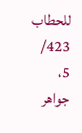للحطاب 423/ 5، جواهر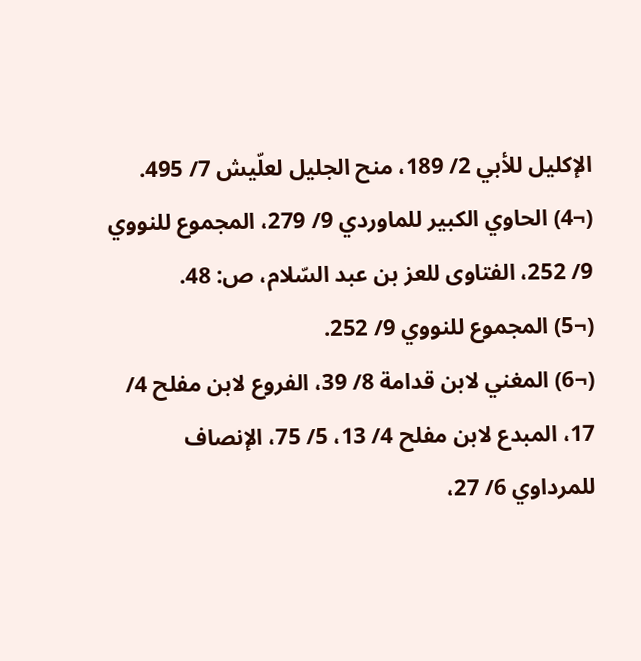الإكليل للأبي 2/ 189، منح الجليل لعلّيش 7/ 495.
(¬4) الحاوي الكبير للماوردي 9/ 279، المجموع للنووي 9/ 252، الفتاوى للعز بن عبد السّلام، ص: 48.
(¬5) المجموع للنووي 9/ 252.
(¬6) المغني لابن قدامة 8/ 39، الفروع لابن مفلح 4/ 17، المبدع لابن مفلح 4/ 13، 5/ 75، الإنصاف للمرداوي 6/ 27،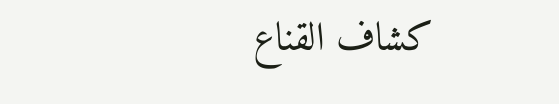كشاف القناع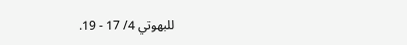للبهوتي 4/ 17 - 19.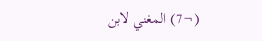(¬7) المغني لابن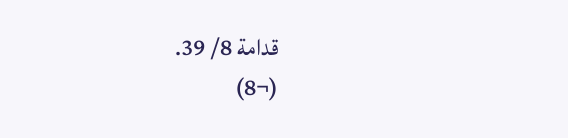قدامة 8/ 39.
(¬8)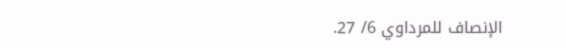الإنصاف للمرداوي 6/ 27.